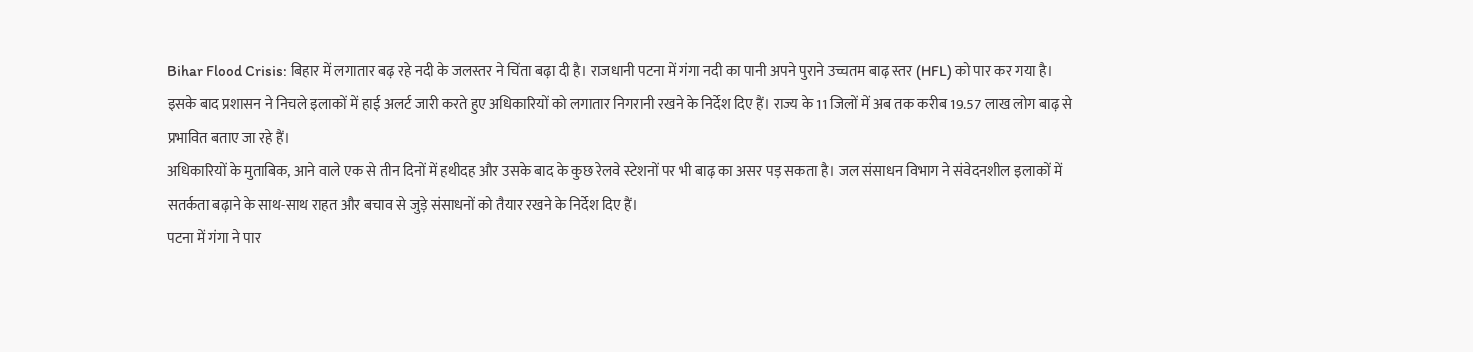Bihar Flood Crisis: बिहार में लगातार बढ़ रहे नदी के जलस्तर ने चिंता बढ़ा दी है। राजधानी पटना में गंगा नदी का पानी अपने पुराने उच्चतम बाढ़ स्तर (HFL) को पार कर गया है। इसके बाद प्रशासन ने निचले इलाकों में हाई अलर्ट जारी करते हुए अधिकारियों को लगातार निगरानी रखने के निर्देश दिए हैं। राज्य के 11 जिलों में अब तक करीब 19.57 लाख लोग बाढ़ से प्रभावित बताए जा रहे हैं।
अधिकारियों के मुताबिक, आने वाले एक से तीन दिनों में हथीदह और उसके बाद के कुछ रेलवे स्टेशनों पर भी बाढ़ का असर पड़ सकता है। जल संसाधन विभाग ने संवेदनशील इलाकों में सतर्कता बढ़ाने के साथ-साथ राहत और बचाव से जुड़े संसाधनों को तैयार रखने के निर्देश दिए हैं।
पटना में गंगा ने पार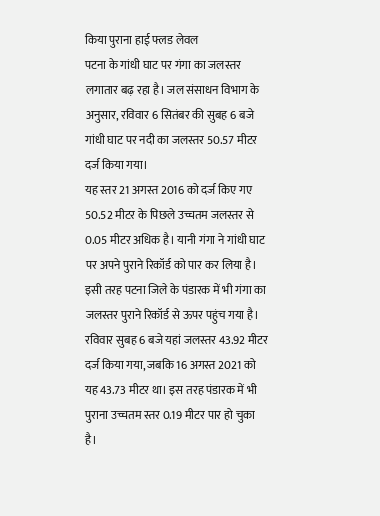किया पुराना हाई फ्लड लेवल
पटना के गांधी घाट पर गंगा का जलस्तर लगातार बढ़ रहा है। जल संसाधन विभाग के अनुसार, रविवार 6 सितंबर की सुबह 6 बजे गांधी घाट पर नदी का जलस्तर 50.57 मीटर दर्ज किया गया।
यह स्तर 21 अगस्त 2016 को दर्ज किए गए 50.52 मीटर के पिछले उच्चतम जलस्तर से 0.05 मीटर अधिक है। यानी गंगा ने गांधी घाट पर अपने पुराने रिकॉर्ड को पार कर लिया है।
इसी तरह पटना जिले के पंडारक में भी गंगा का जलस्तर पुराने रिकॉर्ड से ऊपर पहुंच गया है। रविवार सुबह 6 बजे यहां जलस्तर 43.92 मीटर दर्ज किया गया, जबकि 16 अगस्त 2021 को यह 43.73 मीटर था। इस तरह पंडारक में भी पुराना उच्चतम स्तर 0.19 मीटर पार हो चुका है।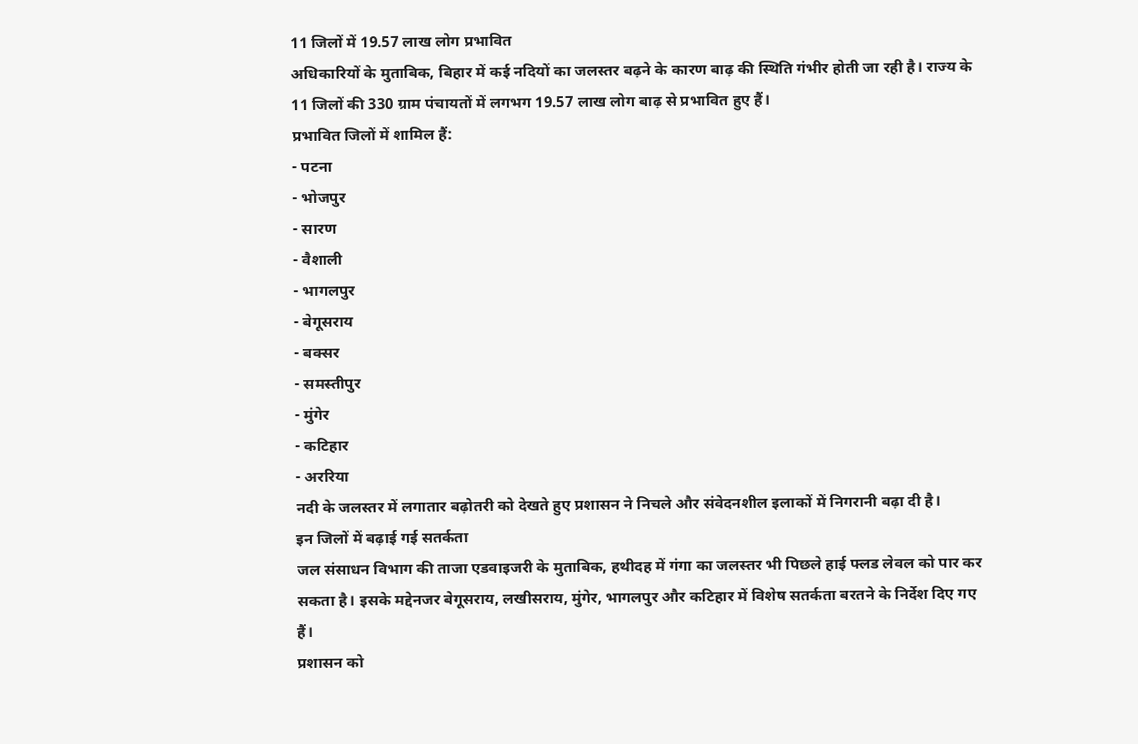11 जिलों में 19.57 लाख लोग प्रभावित
अधिकारियों के मुताबिक, बिहार में कई नदियों का जलस्तर बढ़ने के कारण बाढ़ की स्थिति गंभीर होती जा रही है। राज्य के 11 जिलों की 330 ग्राम पंचायतों में लगभग 19.57 लाख लोग बाढ़ से प्रभावित हुए हैं।
प्रभावित जिलों में शामिल हैं:
- पटना
- भोजपुर
- सारण
- वैशाली
- भागलपुर
- बेगूसराय
- बक्सर
- समस्तीपुर
- मुंगेर
- कटिहार
- अररिया
नदी के जलस्तर में लगातार बढ़ोतरी को देखते हुए प्रशासन ने निचले और संवेदनशील इलाकों में निगरानी बढ़ा दी है।
इन जिलों में बढ़ाई गई सतर्कता
जल संसाधन विभाग की ताजा एडवाइजरी के मुताबिक, हथीदह में गंगा का जलस्तर भी पिछले हाई फ्लड लेवल को पार कर सकता है। इसके मद्देनजर बेगूसराय, लखीसराय, मुंगेर, भागलपुर और कटिहार में विशेष सतर्कता बरतने के निर्देश दिए गए हैं।
प्रशासन को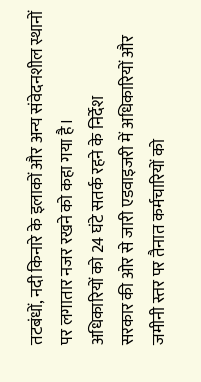तटबंधों, नदी किनारे के इलाकों और अन्य संवेदनशील स्थानों पर लगातार नजर रखने को कहा गया है।
अधिकारियों को 24 घंटे सतर्क रहने के निर्देश
सरकार की ओर से जारी एडवाइजरी में अधिकारियों और जमीनी स्तर पर तैनात कर्मचारियों को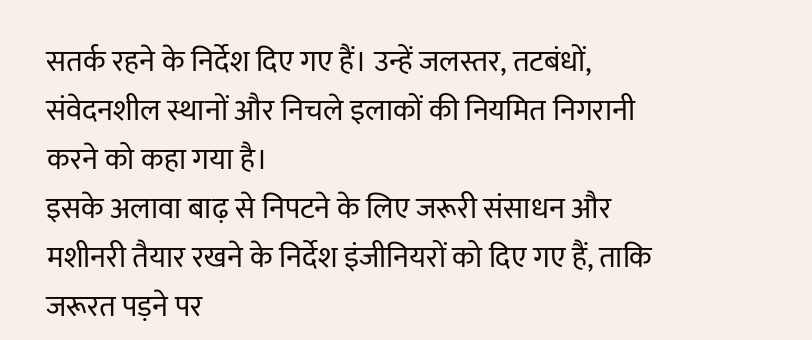सतर्क रहने के निर्देश दिए गए हैं। उन्हें जलस्तर, तटबंधों, संवेदनशील स्थानों और निचले इलाकों की नियमित निगरानी करने को कहा गया है।
इसके अलावा बाढ़ से निपटने के लिए जरूरी संसाधन और मशीनरी तैयार रखने के निर्देश इंजीनियरों को दिए गए हैं, ताकि जरूरत पड़ने पर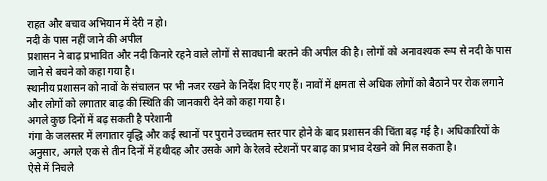राहत और बचाव अभियान में देरी न हो।
नदी के पास नहीं जाने की अपील
प्रशासन ने बाढ़ प्रभावित और नदी किनारे रहने वाले लोगों से सावधानी बरतने की अपील की है। लोगों को अनावश्यक रूप से नदी के पास जाने से बचने को कहा गया है।
स्थानीय प्रशासन को नावों के संचालन पर भी नजर रखने के निर्देश दिए गए हैं। नावों में क्षमता से अधिक लोगों को बैठाने पर रोक लगाने और लोगों को लगातार बाढ़ की स्थिति की जानकारी देने को कहा गया है।
अगले कुछ दिनों में बढ़ सकती है परेशानी
गंगा के जलस्तर में लगातार वृद्धि और कई स्थानों पर पुराने उच्चतम स्तर पार होने के बाद प्रशासन की चिंता बढ़ गई है। अधिकारियों के अनुसार, अगले एक से तीन दिनों में हथीदह और उसके आगे के रेलवे स्टेशनों पर बाढ़ का प्रभाव देखने को मिल सकता है।
ऐसे में निचले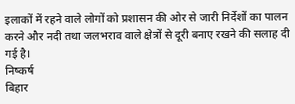इलाकों में रहने वाले लोगों को प्रशासन की ओर से जारी निर्देशों का पालन करने और नदी तथा जलभराव वाले क्षेत्रों से दूरी बनाए रखने की सलाह दी गई है।
निष्कर्ष
बिहार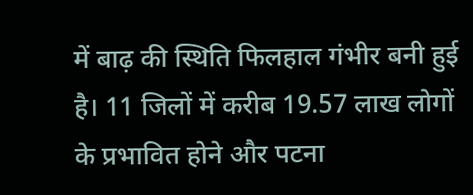में बाढ़ की स्थिति फिलहाल गंभीर बनी हुई है। 11 जिलों में करीब 19.57 लाख लोगों के प्रभावित होने और पटना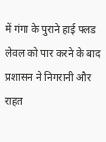में गंगा के पुराने हाई फ्लड लेवल को पार करने के बाद प्रशासन ने निगरानी और राहत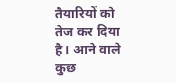तैयारियों को तेज कर दिया है। आने वाले कुछ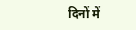दिनों में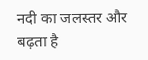नदी का जलस्तर और बढ़ता है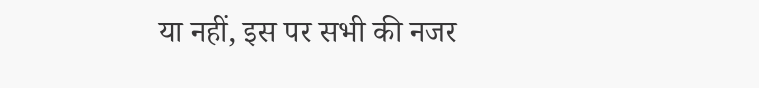या नहीं, इस पर सभी की नजर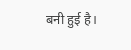बनी हुई है।